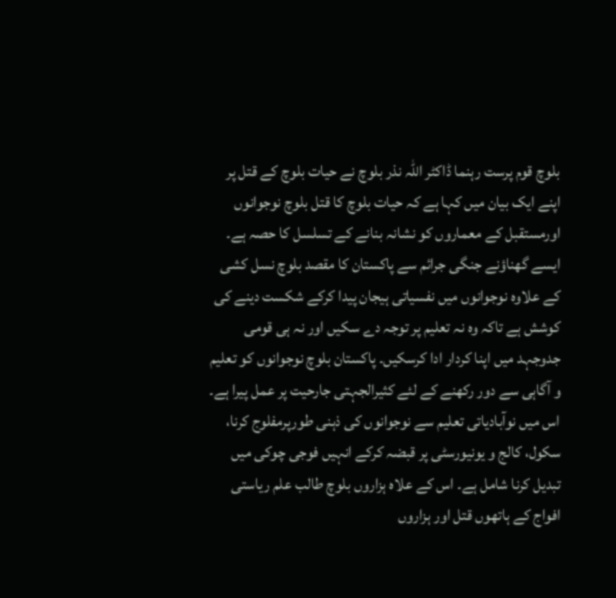بلوچ قوم پرست رہنما ڈاکٹر اللہ نذر بلوچ نے حیات بلوچ کے قتل پر اپنے ایک بیان میں کہا ہے کہ حیات بلوچ کا قتل بلوچ نوجوانوں اورمستقبل کے معماروں کو نشانہ بنانے کے تسلسل کا حصہ ہے۔ ایسے گھناؤنے جنگی جرائم سے پاکستان کا مقصد بلوچ نسل کشی کے علاوہ نوجوانوں میں نفسیاتی ہیجان پیدا کرکے شکست دینے کی کوشش ہے تاکہ وہ نہ تعلیم پر توجہ دے سکیں اور نہ ہی قومی جدوجہد میں اپنا کردار ادا کرسکیں۔ پاکستان بلوچ نوجوانوں کو تعلیم و آگاہی سے دور رکھنے کے لئے کثیرالجہتی جارحیت پر عمل پیرا ہے۔ اس میں نوآبادیاتی تعلیم سے نوجوانوں کی ذہنی طورپرمفلوج کرنا، سکول، کالج و یونیورسٹی پر قبضہ کرکے انہیں فوجی چوکی میں تبدیل کرنا شامل ہے۔ اس کے علاہ ہزاروں بلوچ طالب علم ریاستی افواج کے ہاتھوں قتل اور ہزاروں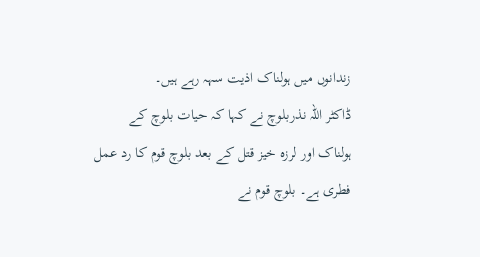زندانوں میں ہولناک اذیت سہہ رہے ہیں۔
ڈاکٹر اللہ نذربلوچ نے کہا کہ حیات بلوچ کے ہولناک اور لرزہ خیز قتل کے بعد بلوچ قوم کا رد عمل فطری ہے۔ بلوچ قوم نے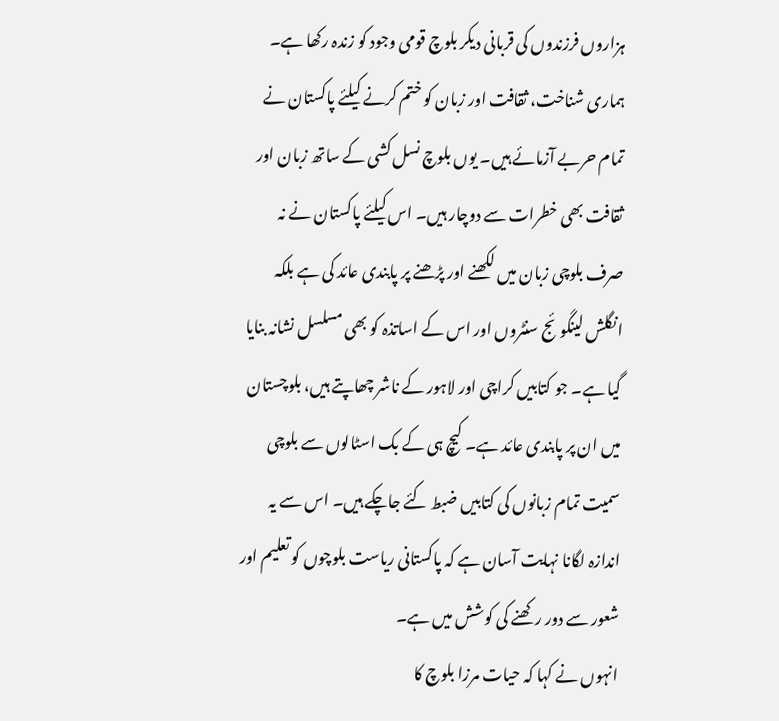ہزاروں فرزندوں کی قربانی دیکر بلوچ قومی وجود کو زندہ رکھا ہے۔ ہماری شناخت، ثقافت اور زبان کو ختم کرنے کیلئے پاکستان نے تمام حربے آزمائے ہیں۔ یوں بلوچ نسل کشی کے ساتھ زبان اور ثقافت بھی خطرات سے دوچار ہیں۔ اس کیلئے پاکستان نے نہ صرف بلوچی زبان میں لکھنے اور پڑھنے پر پابندی عائد کی ہے بلکہ انگلش لینگوئج سنٹروں اور اس کے اساتذہ کو بھی مسلسل نشانہ بنایا گیا ہے۔ جو کتابیں کراچی اور لاہور کے ناشر چھاپتے ہیں، بلوچستان میں ان پر پابندی عائد ہے۔ کیچ ہی کے بک اسٹالوں سے بلوچی سمیت تمام زبانوں کی کتابیں ضبط کئے جاچکے ہیں۔ اس سے یہ اندازہ لگانا نہایت آسان ہے کہ پاکستانی ریاست بلوچوں کو تعلیم اور شعور سے دور رکھنے کی کوشش میں ہے۔
انہوں نے کہا کہ حیات مرزا بلوچ کا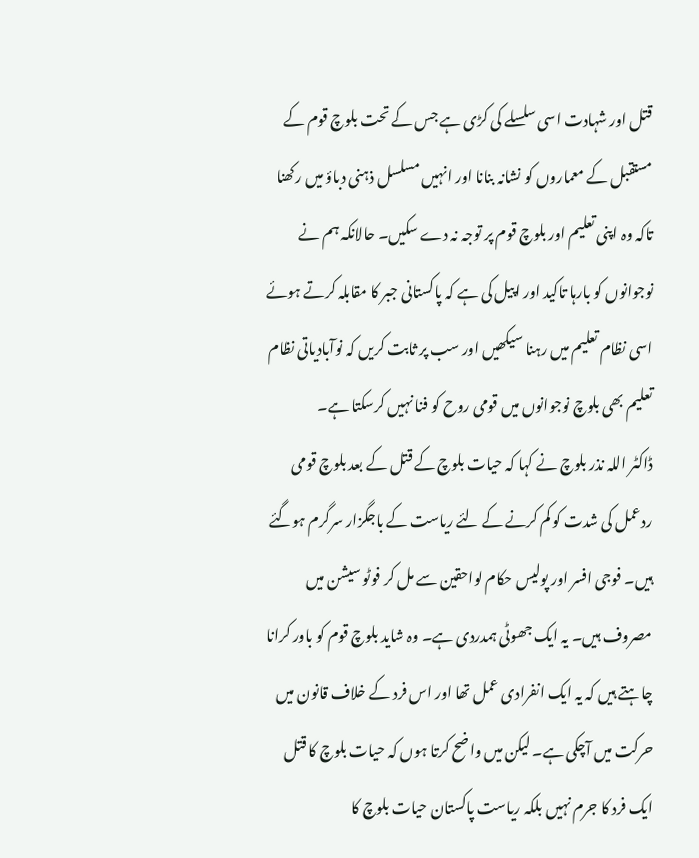قتل اور شہادت اسی سلسلے کی کڑی ہے جس کے تحت بلوچ قوم کے مستقبل کے معماروں کو نشانہ بنانا اور انہیں مسلسل ذہنی دباؤ میں رکھنا تاکہ وہ اپنی تعلیم اور بلوچ قوم پر توجہ نہ دے سکیں۔ حالانکہ ہم نے نوجوانوں کو بارہا تاکید اور اپیل کی ہے کہ پاکستانی جبر کا مقابلہ کرتے ہوئے اسی نظام تعلیم میں رہنا سیکھیں اور سب پر ثابت کریں کہ نوآبادیاتی نظام تعلیم بھی بلوچ نوجوانوں میں قومی روح کو فنا نہیں کرسکتا ہے۔
ڈاکٹر اللہ نذر بلوچ نے کہا کہ حیات بلوچ کے قتل کے بعد بلوچ قومی ردعمل کی شدت کو کم کرنے کے لئے ریاست کے باجگزار سرگرم ہوگئے ہیں۔ فوجی افسر اور پولیس حکام لواحقین سے مل کر فوٹو سیشن میں مصروف ہیں۔ یہ ایک جھوٹی ہمدردی ہے۔ وہ شاید بلوچ قوم کو باور کرانا چاہتے ہیں کہ یہ ایک انفرادی عمل تھا اور اس فرد کے خلاف قانون میں حرکت میں آچکی ہے۔ لیکن میں واضح کرتا ہوں کہ حیات بلوچ کا قتل ایک فرد کا جرم نہیں بلکہ ریاست پاکستان حیات بلوچ کا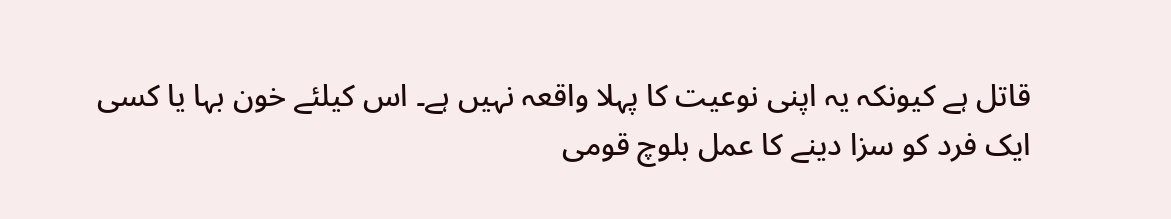قاتل ہے کیونکہ یہ اپنی نوعیت کا پہلا واقعہ نہیں ہے۔ اس کیلئے خون بہا یا کسی ایک فرد کو سزا دینے کا عمل بلوچ قومی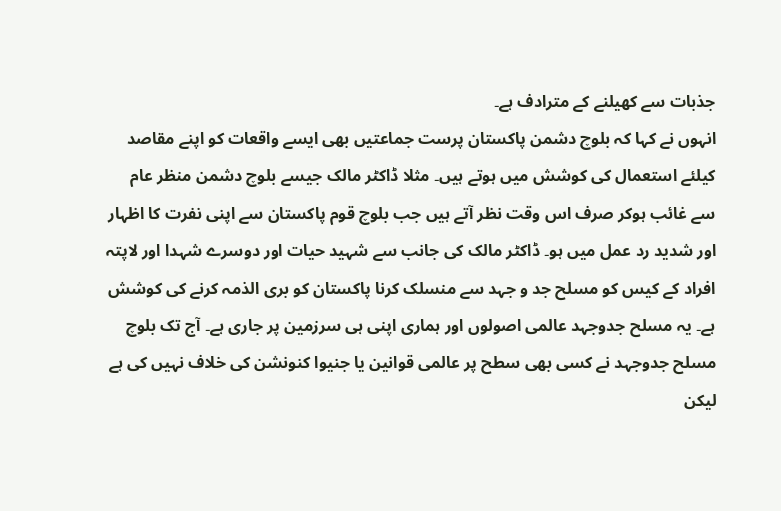جذبات سے کھیلنے کے مترادف ہے۔
انہوں نے کہا کہ بلوچ دشمن پاکستان پرست جماعتیں بھی ایسے واقعات کو اپنے مقاصد کیلئے استعمال کی کوشش میں ہوتے ہیں۔ مثلا ڈاکٹر مالک جیسے بلوچ دشمن منظر عام سے غائب ہوکر صرف اس وقت نظر آتے ہیں جب بلوچ قوم پاکستان سے اپنی نفرت کا اظہار اور شدید رد عمل میں ہو۔ ڈاکٹر مالک کی جانب سے شہید حیات اور دوسرے شہدا اور لاپتہ افراد کے کیس کو مسلح جد و جہد سے منسلک کرنا پاکستان کو بری الذمہ کرنے کی کوشش ہے۔ یہ مسلح جدوجہد عالمی اصولوں اور ہماری اپنی ہی سرزمین پر جاری ہے۔ آج تک بلوچ مسلح جدوجہد نے کسی بھی سطح پر عالمی قوانین یا جنیوا کنونشن کی خلاف نہیں کی ہے لیکن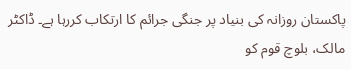پاکستان روزانہ کی بنیاد پر جنگی جرائم کا ارتکاب کررہا ہے۔ ڈاکٹر مالک، بلوچ قوم کو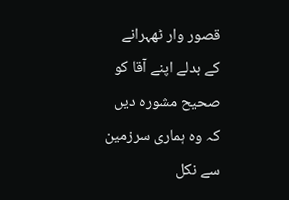قصور وار ٹھہرانے کے بدلے اپنے آقا کو صحیح مشورہ دیں کہ وہ ہماری سرزمین سے نکل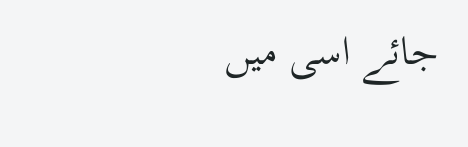جائے اسی میں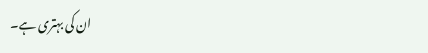ان کی بہتری ہے۔